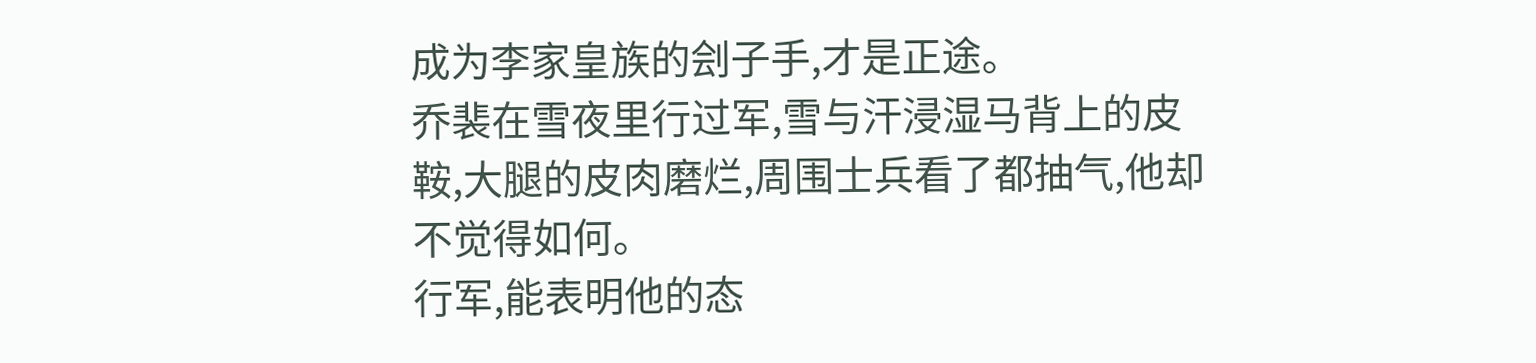成为李家皇族的刽子手,才是正途。
乔裴在雪夜里行过军,雪与汗浸湿马背上的皮鞍,大腿的皮肉磨烂,周围士兵看了都抽气,他却不觉得如何。
行军,能表明他的态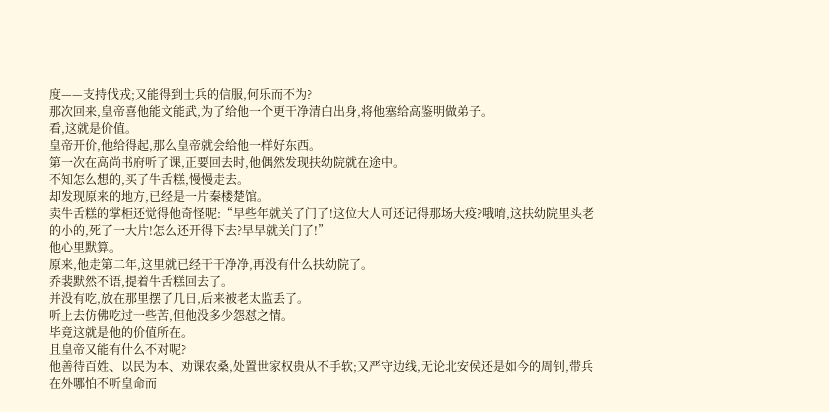度——支持伐戎;又能得到士兵的信服,何乐而不为?
那次回来,皇帝喜他能文能武,为了给他一个更干净清白出身,将他塞给高鉴明做弟子。
看,这就是价值。
皇帝开价,他给得起,那么皇帝就会给他一样好东西。
第一次在高尚书府听了课,正要回去时,他偶然发现扶幼院就在途中。
不知怎么想的,买了牛舌糕,慢慢走去。
却发现原来的地方,已经是一片秦楼楚馆。
卖牛舌糕的掌柜还觉得他奇怪呢:“早些年就关了门了!这位大人可还记得那场大疫?哦唷,这扶幼院里头老的小的,死了一大片!怎么还开得下去?早早就关门了!”
他心里默算。
原来,他走第二年,这里就已经干干净净,再没有什么扶幼院了。
乔裴默然不语,提着牛舌糕回去了。
并没有吃,放在那里摆了几日,后来被老太监丢了。
听上去仿佛吃过一些苦,但他没多少怨怼之情。
毕竟这就是他的价值所在。
且皇帝又能有什么不对呢?
他善待百姓、以民为本、劝课农桑,处置世家权贵从不手软;又严守边线,无论北安侯还是如今的周钊,带兵在外哪怕不听皇命而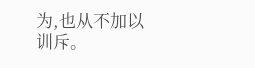为,也从不加以训斥。